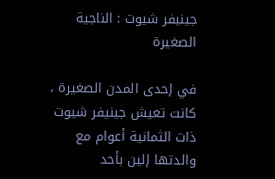جينيفر شيوت : الناجية الصغيرة

في إحدى المدن الصغيرة ، كانت تعيش جينيفر شيوت ذات الثمانية أعوام مع والدتها إلين بأحد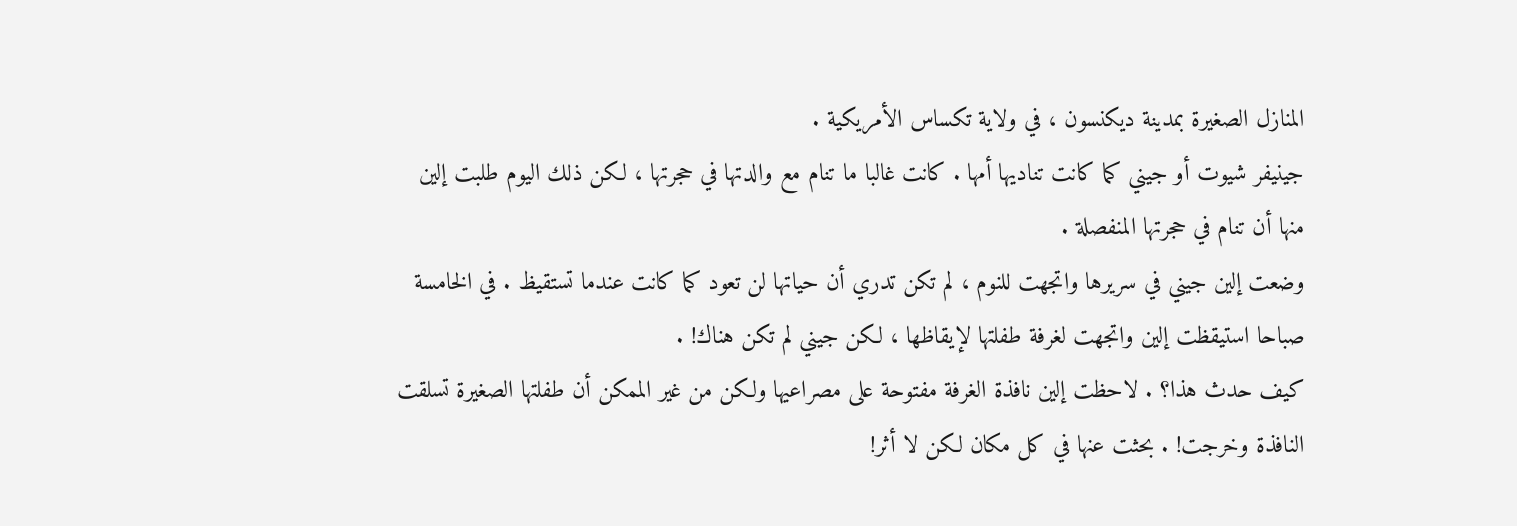المنازل الصغيرة بمدينة ديكنسون ، في ولاية تكساس الأمريكية .
جينيفر شيوت أو جيني كما كانت تناديها أمها . كانت غالبا ما تنام مع والدتها في حجرتها ، لكن ذلك اليوم طلبت إلين منها أن تنام في حجرتها المنفصلة .
وضعت إلين جيني في سريرها واتجهت للنوم ، لم تكن تدري أن حياتها لن تعود كما كانت عندما تستقيظ . في الخامسة صباحا استيقظت إلين واتجهت لغرفة طفلتها لإيقاظها ، لكن جيني لم تكن هناك! .
كيف حدث هذا؟ . لاحظت إلين نافذة الغرفة مفتوحة على مصراعيها ولكن من غير الممكن أن طفلتها الصغيرة تسلقت النافذة وخرجت! . بحثت عنها في كل مكان لكن لا أثر!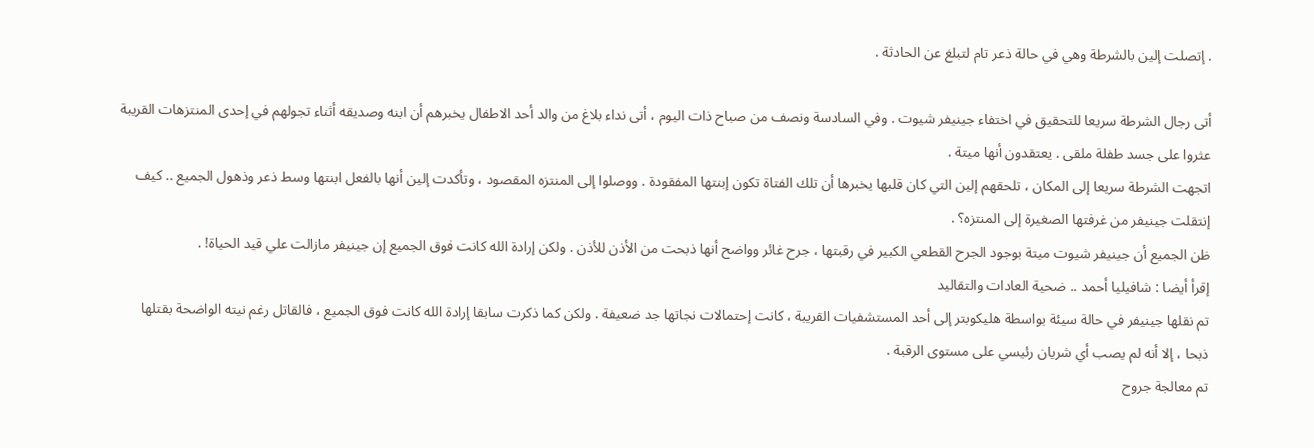. إتصلت إلين بالشرطة وهي في حالة ذعر تام لتبلغ عن الحادثة .

أتى رجال الشرطة سريعا للتحقيق في اختفاء جينيفر شيوت . وفي السادسة ونصف من صباح ذات اليوم ، أتى نداء بلاغ من والد أحد الاطفال يخبرهم أن ابنه وصديقه أثناء تجولهم في إحدى المنتزهات القريبة عثروا على جسد طفلة ملقى . يعتقدون أنها ميتة .
اتجهت الشرطة سريعا إلى المكان ، تلحقهم إلين التي كان قلبها يخبرها أن تلك الفتاة تكون إبنتها المفقودة . ووصلوا إلى المنتزه المقصود ، وتأكدت إلين أنها بالفعل ابنتها وسط ذعر وذهول الجميع .. كيف إنتقلت جينيفر من غرفتها الصغيرة إلى المنتزه؟ .
ظن الجميع أن جينيفر شيوت ميتة بوجود الجرح القطعي الكبير في رقبتها ، جرح غائر وواضح أنها ذبحت من الأذن للأذن . ولكن إرادة الله كانت فوق الجميع إن جينيفر مازالت علي قيد الحياة! .
إقرأ أيضا : شافيليا أحمد .. ضحية العادات والتقاليد
تم نقلها جينيفر في حالة سيئة بواسطة هليكوبتر إلى أحد المستشفيات القريبة ، كانت إحتمالات نجاتها جد ضعيفة . ولكن كما ذكرت سابقا إرادة الله كانت فوق الجميع ، فالقاتل رغم نيته الواضحة بقتلها ذبحا ، إلا أنه لم يصب أي شريان رئيسي على مستوى الرقبة .
تم معالجة جروح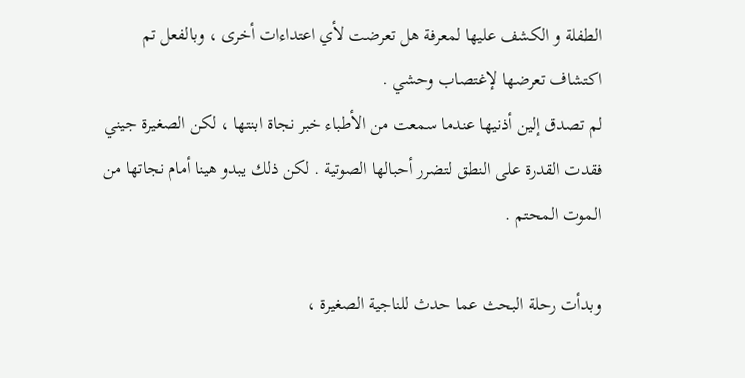الطفلة و الكشف عليها لمعرفة هل تعرضت لأي اعتداءات أخرى ، وبالفعل تم اكتشاف تعرضها لإغتصاب وحشي .
لم تصدق إلين أذنيها عندما سمعت من الأطباء خبر نجاة ابنتها ، لكن الصغيرة جيني فقدت القدرة على النطق لتضرر أحبالها الصوتية . لكن ذلك يبدو هينا أمام نجاتها من الموت المحتم .

وبدأت رحلة البحث عما حدث للناجية الصغيرة ،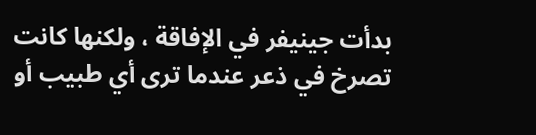بدأت جينيفر في الإفاقة ، ولكنها كانت تصرخ في ذعر عندما ترى أي طبيب أو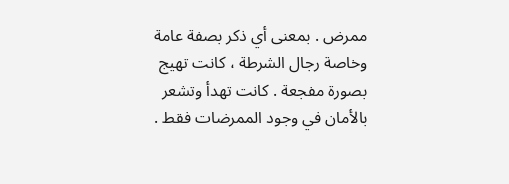ممرض . بمعنى أي ذكر بصفة عامة وخاصة رجال الشرطة ، كانت تهيج بصورة مفجعة . كانت تهدأ وتشعر بالأمان في وجود الممرضات فقط .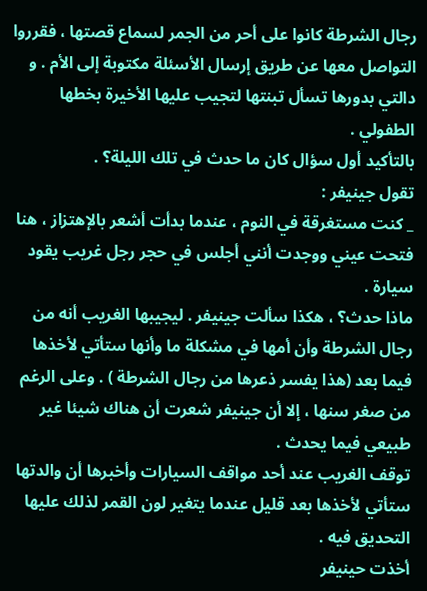رجال الشرطة كانوا على أحر من الجمر لسماع قصتها ، فقرروا التواصل معها عن طريق إرسال الأسئلة مكتوبة إلى الأم . و دالتي بدورها تسأل تبنتها لتجيب عليها الأخيرة بخطها الطفولي .
بالتأكيد أول سؤال كان ما حدث في تلك الليلة؟ .
تقول جينيفر :
_ كنت مستغرقة في النوم ، عندما بدأت أشعر بالإهتزاز ، هنا فتحت عيني ووجدت أنني أجلس في حجر رجل غريب يقود سيارة .
ماذا حدث؟ ، هكذا سألت جينيفر . ليجيبها الغريب أنه من رجال الشرطة وأن أمها في مشكلة ما وأنها ستأتي لأخذها فيما بعد (هذا يفسر ذعرها من رجال الشرطة ) . وعلى الرغم من صغر سنها ، إلا أن جينيفر شعرت أن هناك شيئا غير طبيعي فيما يحدث .
توقف الغريب عند أحد مواقف السيارات وأخبرها أن والدتها ستأتي لأخذها بعد قليل عندما يتغير لون القمر لذلك عليها التحديق فيه .
أخذت حينيفر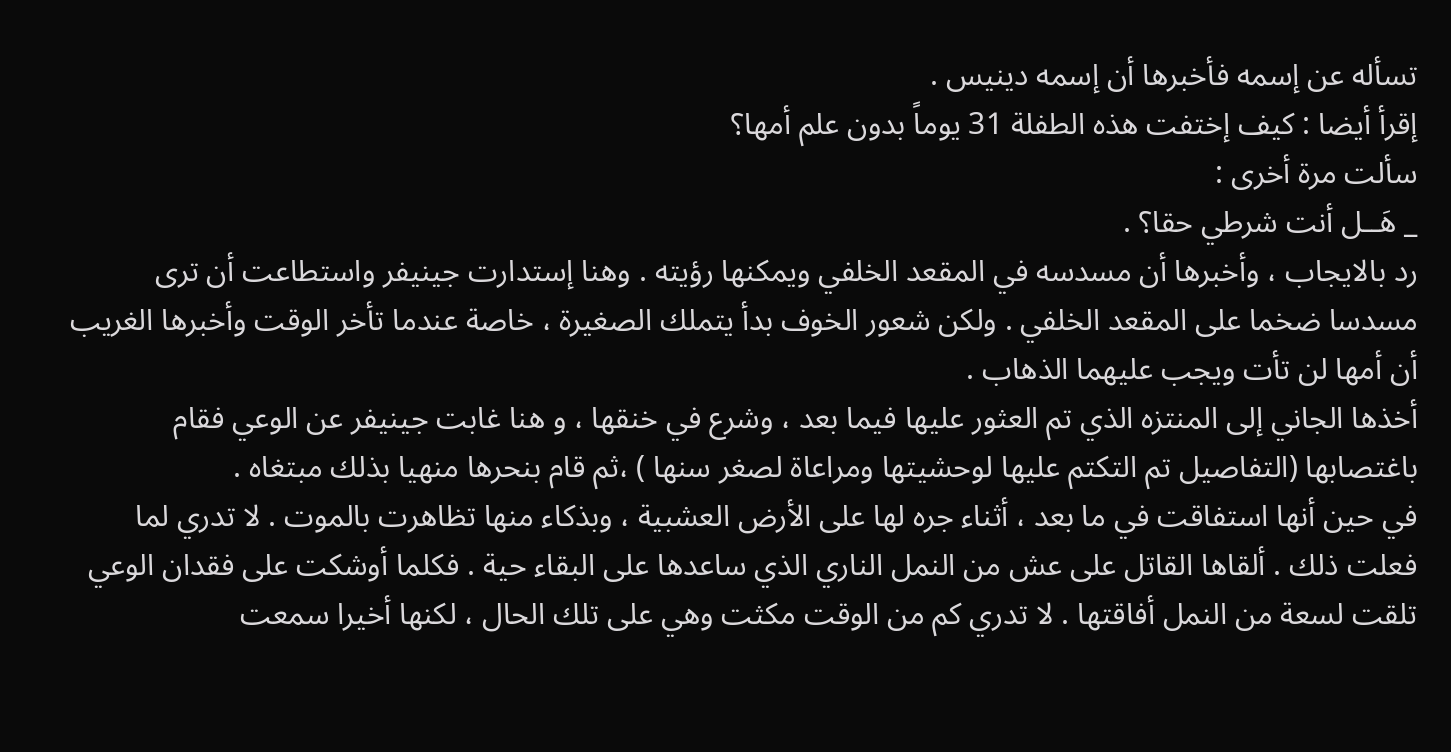تسأله عن إسمه فأخبرها أن إسمه دينيس .
إقرأ أيضا : كيف إختفت هذه الطفلة 31 يوماً بدون علم أمها؟
سألت مرة أخرى :
_ هَــل أنت شرطي حقا؟ .
رد بالايجاب ، وأخبرها أن مسدسه في المقعد الخلفي ويمكنها رؤيته . وهنا إستدارت جينيفر واستطاعت أن ترى مسدسا ضخما على المقعد الخلفي . ولكن شعور الخوف بدأ يتملك الصغيرة ، خاصة عندما تأخر الوقت وأخبرها الغريب أن أمها لن تأت ويجب عليهما الذهاب .
أخذها الجاني إلى المنتزه الذي تم العثور عليها فيما بعد ، وشرع في خنقها ، و هنا غابت جينيفر عن الوعي فقام باغتصابها (التفاصيل تم التكتم عليها لوحشيتها ومراعاة لصغر سنها ) ،ثم قام بنحرها منهيا بذلك مبتغاه .
في حين أنها استفاقت في ما بعد ، أثناء جره لها على الأرض العشبية ، وبذكاء منها تظاهرت بالموت . لا تدري لما فعلت ذلك . ألقاها القاتل على عش من النمل الناري الذي ساعدها على البقاء حية . فكلما أوشكت على فقدان الوعي تلقت لسعة من النمل أفاقتها . لا تدري كم من الوقت مكثت وهي على تلك الحال ، لكنها أخيرا سمعت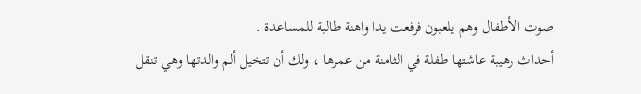صوت الأطفال وهم يلعبون فرفعت يدا واهنة طالبة للمساعدة .
أحداث رهيبة عاشتها طفلة في الثامنة من عمرها ، ولك أن تتخيل ألم والدتها وهي تنقل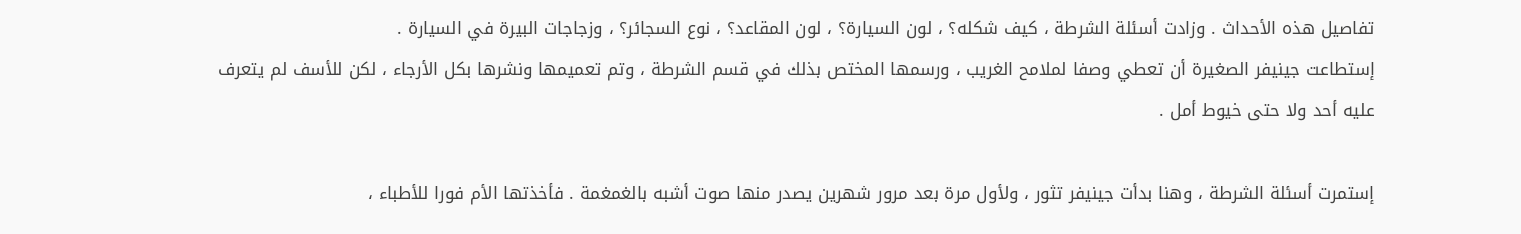تفاصيل هذه الأحداث . وزادت أسئلة الشرطة ، كيف شكله؟ ، لون السيارة؟ ، لون المقاعد؟ ، نوع السجائر؟ ، وزجاجات البيرة في السيارة .
إستطاعت جينيفر الصغيرة أن تعطي وصفا لملامح الغريب ، ورسمها المختص بذلك في قسم الشرطة ، وتم تعميمها ونشرها بكل الأرجاء ، لكن للأسف لم يتعرف عليه أحد ولا حتى خيوط أمل .

إستمرت أسئلة الشرطة ، وهنا بدأت جينيفر تثور ، ولأول مرة بعد مرور شهرين يصدر منها صوت أشبه بالغمغمة . فأخذتها الأم فورا للأطباء ،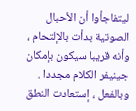ليتفاجأوا أن الأحبال الصوتية بدأت بالإلتحام ، وأنه قريبا سيكون بإمكان جينيفر الكلام مجددا .
وبالفعل ، إستعادت النطق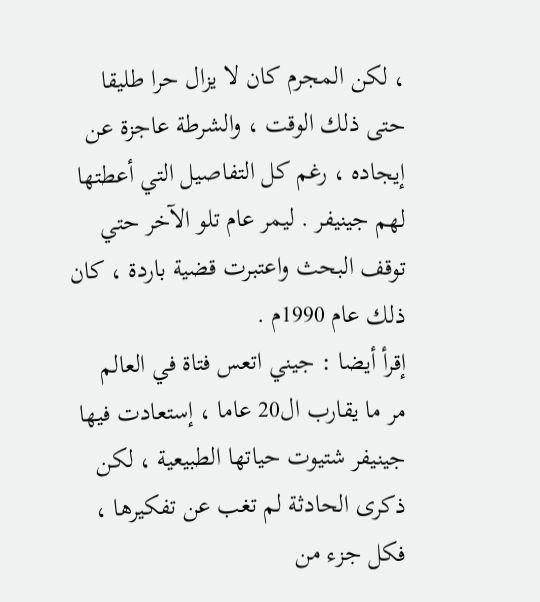، لكن المجرم كان لا يزال حرا طليقا حتى ذلك الوقت ، والشرطة عاجزة عن إيجاده ، رغم كل التفاصيل التي أعطتها لهم جينيفر . ليمر عام تلو الآخر حتي توقف البحث واعتبرت قضية باردة ، كان ذلك عام 1990م .
إقرأ أيضا : جيني اتعس فتاة في العالم
مر ما يقارب ال20 عاما ، إستعادت فيها جينيفر شتيوت حياتها الطبيعية ، لكن ذكرى الحادثة لم تغب عن تفكيرها ، فكل جزء من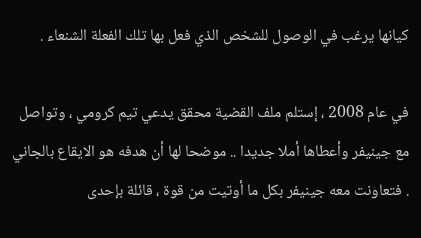كيانها يرغب في الوصول للشخص الذي فعل بها تلك الفعلة الشنعاء .

في عام 2008 ، إستلم ملف القضية محقق يدعي تيم كرومي ، وتواصل مع جينيفر وأعطاها أملا جديدا .. موضحا لها أن هدفه هو الايقاع بالجاني . فتعاونت معه جينيفر بكل ما أوتيت من قوة ، قائلة بإحدى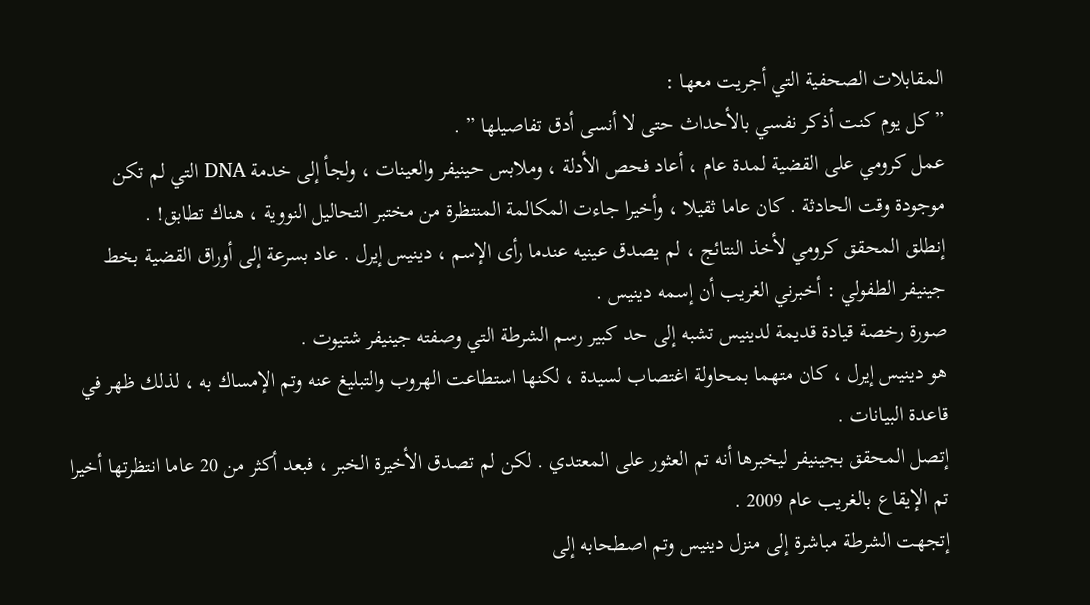المقابلات الصحفية التي أجريت معها :
” كل يوم كنت أذكر نفسي بالأحداث حتى لا أنسى أدق تفاصيلها ” .
عمل كرومي على القضية لمدة عام ، أعاد فحص الأدلة ، وملابس حينيفر والعينات ، ولجأ إلى خدمة DNA التي لم تكن موجودة وقت الحادثة . كان عاما ثقيلا ، وأخيرا جاءت المكالمة المنتظرة من مختبر التحاليل النووية ، هناك تطابق! .
إنطلق المحقق كرومي لأخذ النتائج ، لم يصدق عينيه عندما رأى الإسم ، دينيس إيرل . عاد بسرعة إلى أوراق القضية بخط جينيفر الطفولي : أخبرني الغريب أن إسمه دينيس .
صورة رخصة قيادة قديمة لدينيس تشبه إلى حد كبير رسم الشرطة التي وصفته جينيفر شتيوت .
هو دينيس إيرل ، كان متهما بمحاولة اغتصاب لسيدة ، لكنها استطاعت الهروب والتبليغ عنه وتم الإمساك به ، لذلك ظهر في قاعدة البيانات .
إتصل المحقق بجينيفر ليخبرها أنه تم العثور على المعتدي . لكن لم تصدق الأخيرة الخبر ، فبعد أكثر من 20 عاما انتظرتها أخيرا تم الإيقاع بالغريب عام 2009 .
إتجهت الشرطة مباشرة إلى منزل دينيس وتم اصطحابه إلى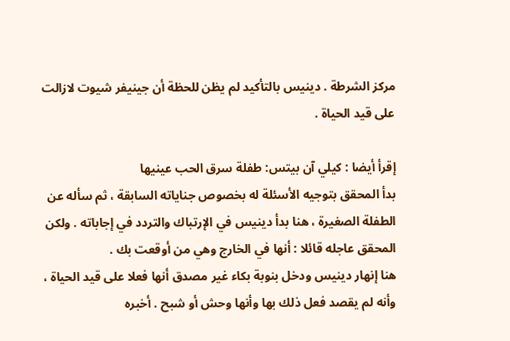مركز الشرطة . دينيس بالتأكيد لم يظن للحظة أن جينيفر شيوت لازالت على قيد الحياة .

إقرأ أيضا : كيلي آن بيتس: طفلة سرق الحب عينيها
بدأ المحقق بتوجيه الأسئلة له بخصوص جناياته السابقة ، ثم سأله عن الطفلة الصغيرة ، هنا بدأ دينيس في الإرتباك والتردد في إجاباته . ولكن المحقق عاجله قائلا : أنها في الخارج وهي من أوقعت بك .
هنا إنهار دينيس ودخل بنوبة بكاء غير مصدق أنها فعلا على قيد الحياة ، وأنه لم يقصد فعل ذلك بها وأنها وحش أو شبح . أخبره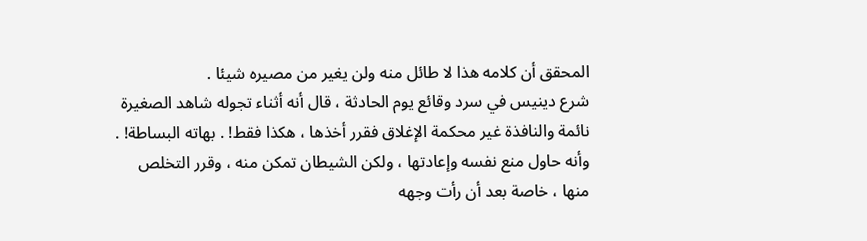المحقق أن كلامه هذا لا طائل منه ولن يغير من مصيره شيئا .
شرع دينيس في سرد وقائع يوم الحادثة ، قال أنه أثناء تجوله شاهد الصغيرة نائمة والنافذة غير محكمة الإغلاق فقرر أخذها ، هكذا فقط! . بهاته البساطة! . وأنه حاول منع نفسه وإعادتها ، ولكن الشيطان تمكن منه ، وقرر التخلص منها ، خاصة بعد أن رأت وجهه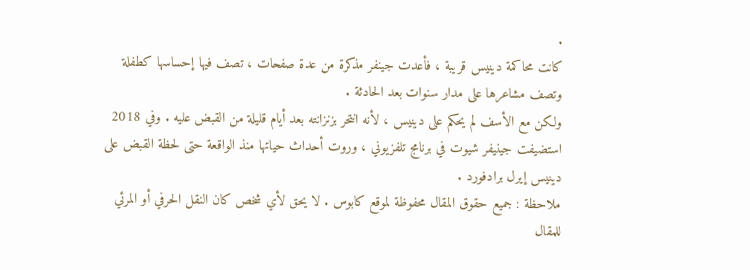.
كانت محاكمة دينيس قريبة ، فأعدت جينفر مذكرة من عدة صفحات ، تصف فيها إحساسها كطفلة وتصف مشاعرها على مدار سنوات بعد الحادثة .
ولكن مع الأسف لم يحكم على دينيس ، لأنه انتحر بزنزانته بعد أيام قليلة من القبض عليه . وفي 2018 استضيفت جينيفر شيوت في برنامج تلفزيوني ، وروت أحداث حياتها منذ الواقعة حتى لحظة القبض على دينيس إيرل برادفورد .
ملاحظة : جميع حقوق المقال محفوظة لموقع كابوس . لا يحق لأي شخص كان النقل الحرفي أو المرئي للمقال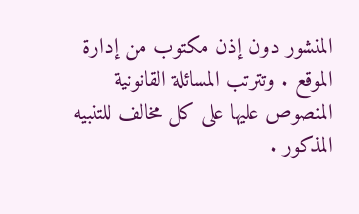المنشور دون إذن مكتوب من إدارة الموقع . وتترتب المسائلة القانونية المنصوص عليها على كل مخالف للتنبيه المذكور .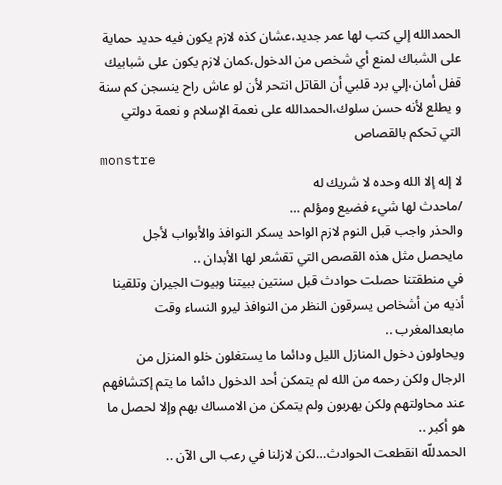الحمدالله إلي كتب لها عمر جديد،عشان كذه لازم يكون فيه حديد حماية على الشباك لمنع أي شخص من الدخول،كمان لازم يكون على شبابيك قفل أمان،إلي برد قلبي أن القاتل انتحر لأن لو عاش راح ينسجن كم سنة و يطلع لأنه حسن سلوك،الحمدالله على نعمة الإسلام و نعمة دولتي التي تحكم بالقصاص
monstre
لا إله إلا الله وحده لا شريك له
/ماحدث لها شيء فضيع ومؤلم …
والحذر واجب قبل النوم لازم الواحد يسكر النوافذ والأبواب لأجل مايحصل مثل هذه القصص التي تقشعر لها الأبدان ..
في منطقتنا حصلت حوادث قبل سنتين ببيتنا وبيوت الجيران وتلقينا أذيه من أشخاص يسرقون النظر من النوافذ ليرو النساء وقت مابعدالمغرب ..
ويحاولون دخول المنازل الليل ودائما ما يستغلون خلو المنزل من الرجال ولكن رحمه من الله لم يتمكن أحد الدخول دائما ما يتم إكتشافهم عند محاولتهم ولكن يهربون ولم يتمكن من الامساك بهم وإلا لحصل ما هو أكبر ..
الحمدللّه انقطعت الحوادث…لكن لازلنا في رعب الى الآن ..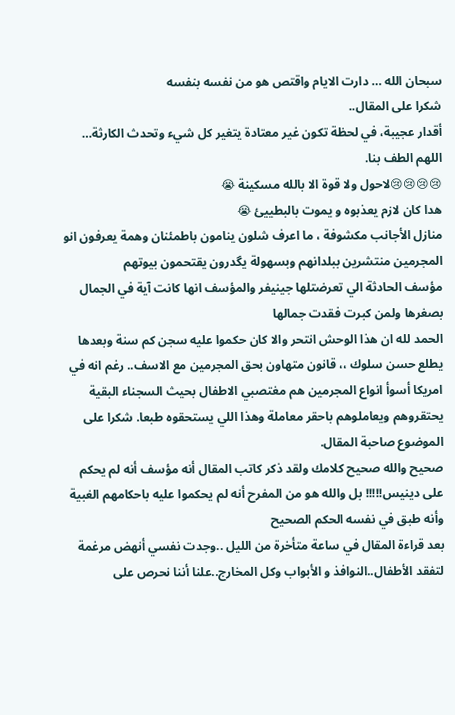سبحان الله … دارت الايام واقتص هو من نفسه بنفسه
شكرا على المقال..
أقدار عجيبة، في لحظة تكون غير معتادة يتغير كل شيء وتحدث الكارثة…
اللهم الطف بنا.
😢😢😢😢لاحول ولا قوة الا بالله مسكينة 😭
هدا كان لازم يعذبوه و يموت بالبطييئ 😭
منازل الأجانب مكشوفة ، ما اعرف شلون ينامون باطمئنان وهمة يعرفون انو المجرمين منتشرين ببلدانهم وبسهولة يگدرون يقتحمون بيوتهم
مؤسف الحادثة الي تعرضتلها جينيفر والمؤسف انها كانت آية في الجمال بصغرها ولمن كبرت فقدت جمالها
الحمد لله ان هذا الوحش انتحر والا كان حكموا عليه سجن كم سنة وبعدها يطلع حسن سلوك ،، قانون متهاون بحق المجرمين مع الاسف.. رغم انه في امريكا أسوأ انواع المجرمين هم مغتصبي الاطفال بحيث السجناء البقية يحتقروهم ويعاملوهم باحقر معاملة وهذا اللي يستحقوه طبعا. شكرا على الموضوع صاحبة المقال.
صحيح والله صحيح كلامك ولقد ذكر كاتب المقال أنه مؤسف أنه لم يحكم على دينيس!!!!! بل والله هو من المفرح أنه لم يحكموا عليه باحكامهم الغبية وأنه طبق في نفسه الحكم الصحيح
بعد قراءة المقال في ساعة متأخرة من الليل ..وجدت نفسي أنهض مرغمة لتفقد الأطفال..النوافذ و الأبواب وكل المخارج..علنا أننا نحرص على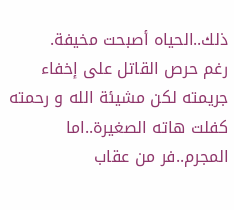ذلك..الحياه أصبحت مخيفة.
رغم حرص القاتل على إخفاء جريمته لكن مشيئة الله و رحمته كفلت هاته الصغيرة..اما المجرم..فر من عقاب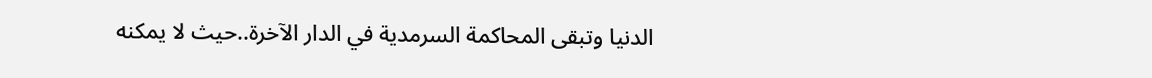الدنيا وتبقى المحاكمة السرمدية في الدار الآخرة..حيث لا يمكنه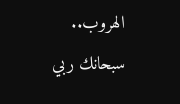الهروب..
سبحانك ربي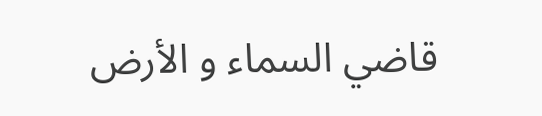قاضي السماء و الأرض